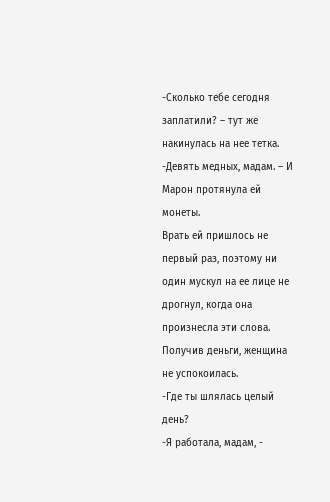-Сколько тебе сегодня заплатили? – тут же накинулась на нее тетка.
-Девять медных, мадам. – И Марон протянула ей монеты.
Врать ей пришлось не первый раз, поэтому ни один мускул на ее лице не дрогнул, когда она произнесла эти слова.
Получив деньги, женщина не успокоилась.
-Где ты шлялась целый день?
-Я работала, мадам, -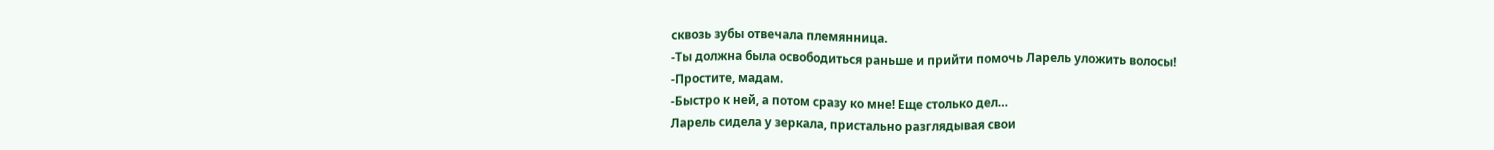сквозь зубы отвечала племянница.
-Ты должна была освободиться раньше и прийти помочь Ларель уложить волосы!
-Простите, мадам.
-Быстро к ней, а потом сразу ко мне! Еще столько дел…
Ларель сидела у зеркала, пристально разглядывая свои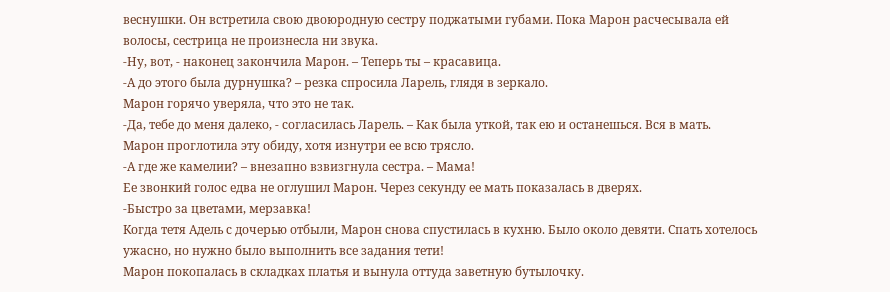веснушки. Он встретила свою двоюродную сестру поджатыми губами. Пока Марон расчесывала ей волосы, сестрица не произнесла ни звука.
-Ну, вот, - наконец закончила Марон. – Теперь ты – красавица.
-А до этого была дурнушка? – резка спросила Ларель, глядя в зеркало.
Марон горячо уверяла, что это не так.
-Да, тебе до меня далеко, - согласилась Ларель. – Как была уткой, так ею и останешься. Вся в мать.
Марон проглотила эту обиду, хотя изнутри ее всю трясло.
-А где же камелии? – внезапно взвизгнула сестра. – Мама!
Ее звонкий голос едва не оглушил Марон. Через секунду ее мать показалась в дверях.
-Быстро за цветами, мерзавка!
Когда тетя Адель с дочерью отбыли, Марон снова спустилась в кухню. Было около девяти. Спать хотелось ужасно, но нужно было выполнить все задания тети!
Марон покопалась в складках платья и вынула оттуда заветную бутылочку.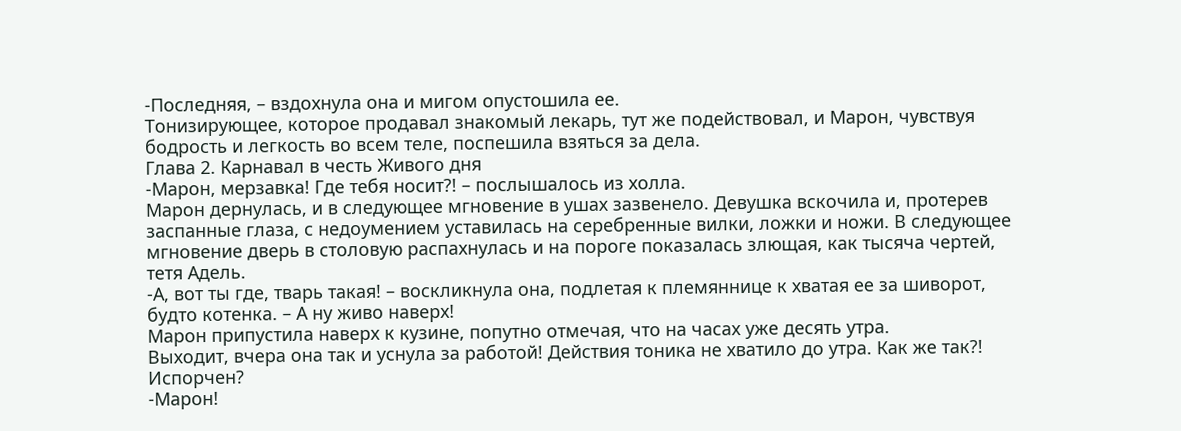-Последняя, – вздохнула она и мигом опустошила ее.
Тонизирующее, которое продавал знакомый лекарь, тут же подействовал, и Марон, чувствуя бодрость и легкость во всем теле, поспешила взяться за дела.
Глава 2. Карнавал в честь Живого дня
-Марон, мерзавка! Где тебя носит?! – послышалось из холла.
Марон дернулась, и в следующее мгновение в ушах зазвенело. Девушка вскочила и, протерев заспанные глаза, с недоумением уставилась на серебренные вилки, ложки и ножи. В следующее мгновение дверь в столовую распахнулась и на пороге показалась злющая, как тысяча чертей, тетя Адель.
-А, вот ты где, тварь такая! – воскликнула она, подлетая к племяннице к хватая ее за шиворот, будто котенка. – А ну живо наверх!
Марон припустила наверх к кузине, попутно отмечая, что на часах уже десять утра.
Выходит, вчера она так и уснула за работой! Действия тоника не хватило до утра. Как же так?! Испорчен?
-Марон!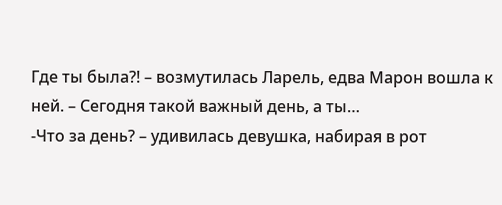Где ты была?! – возмутилась Ларель, едва Марон вошла к ней. – Сегодня такой важный день, а ты…
-Что за день? – удивилась девушка, набирая в рот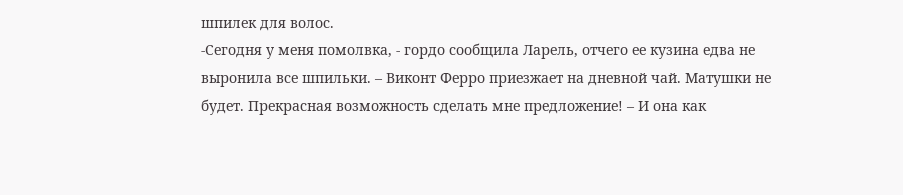шпилек для волос.
-Сегодня у меня помолвка, - гордо сообщила Ларель, отчего ее кузина едва не выронила все шпильки. – Виконт Ферро приезжает на дневной чай. Матушки не будет. Прекрасная возможность сделать мне предложение! – И она как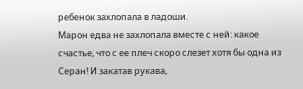ребенок захлопала в ладоши.
Марон едва не захлопала вместе с ней: какое счастье, что с ее плеч скоро слезет хотя бы одна из Серан! И закатав рукава,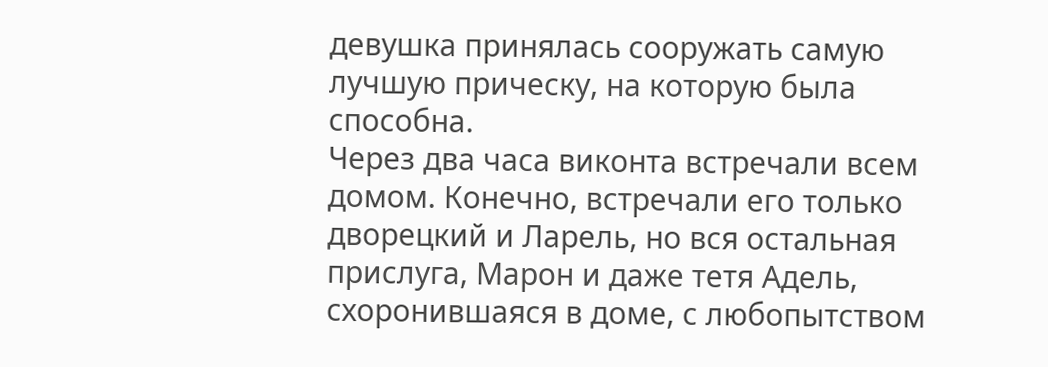девушка принялась сооружать самую лучшую прическу, на которую была способна.
Через два часа виконта встречали всем домом. Конечно, встречали его только дворецкий и Ларель, но вся остальная прислуга, Марон и даже тетя Адель, схоронившаяся в доме, с любопытством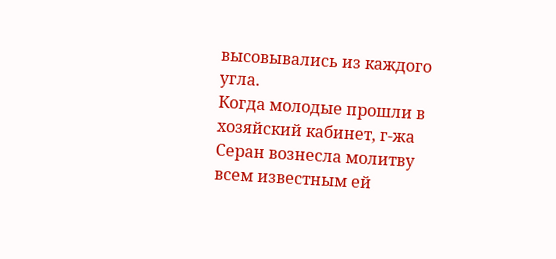высовывались из каждого угла.
Когда молодые прошли в хозяйский кабинет, г-жа Серан вознесла молитву всем известным ей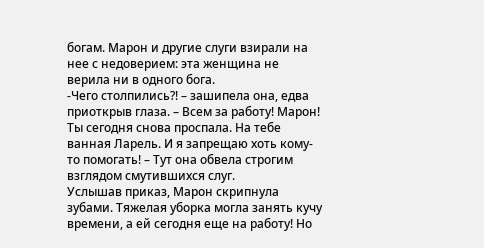богам. Марон и другие слуги взирали на нее с недоверием: эта женщина не верила ни в одного бога.
-Чего столпились?! – зашипела она, едва приоткрыв глаза. – Всем за работу! Марон! Ты сегодня снова проспала. На тебе ванная Ларель. И я запрещаю хоть кому-то помогать! – Тут она обвела строгим взглядом смутившихся слуг.
Услышав приказ, Марон скрипнула зубами. Тяжелая уборка могла занять кучу времени, а ей сегодня еще на работу! Но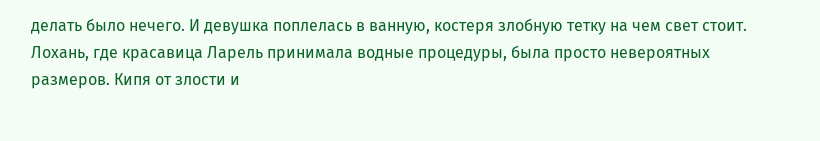делать было нечего. И девушка поплелась в ванную, костеря злобную тетку на чем свет стоит.
Лохань, где красавица Ларель принимала водные процедуры, была просто невероятных размеров. Кипя от злости и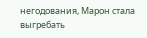негодования, Марон стала выгребать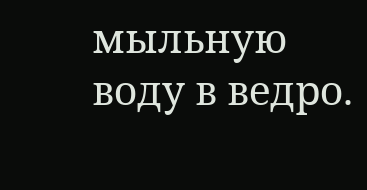мыльную воду в ведро.